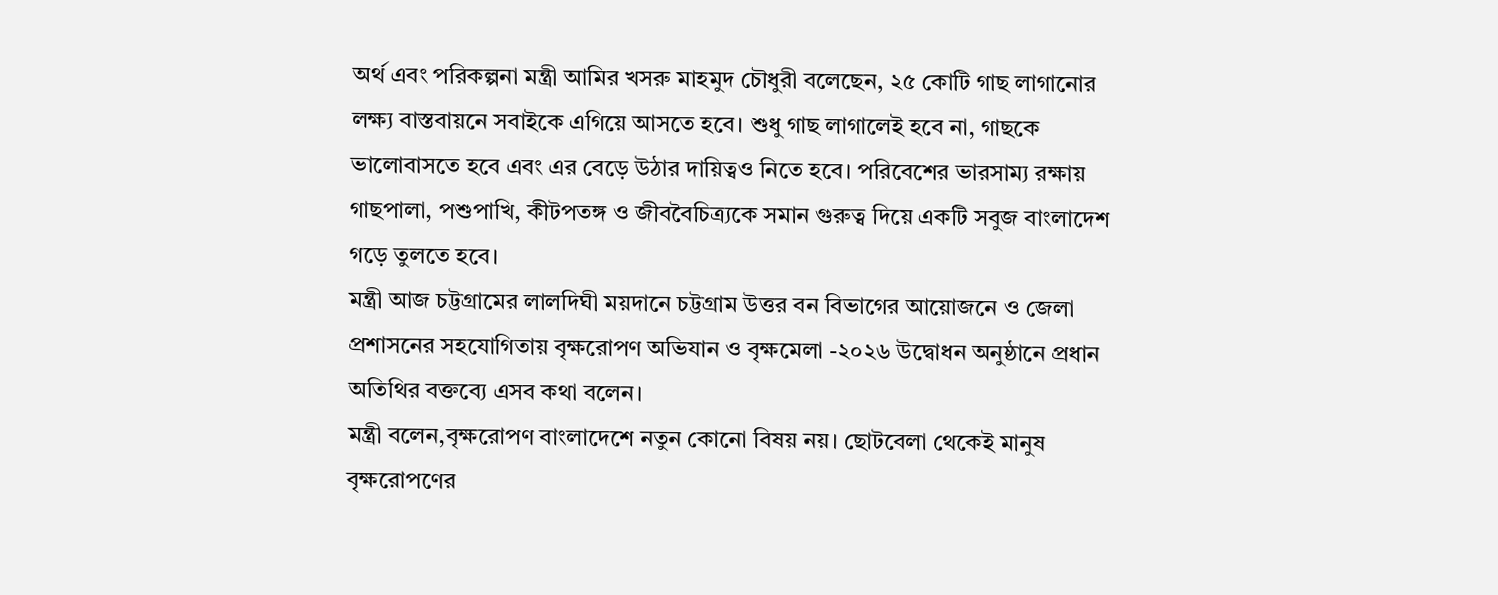অর্থ এবং পরিকল্পনা মন্ত্রী আমির খসরু মাহমুদ চৌধুরী বলেছেন, ২৫ কোটি গাছ লাগানোর লক্ষ্য বাস্তবায়নে সবাইকে এগিয়ে আসতে হবে। শুধু গাছ লাগালেই হবে না, গাছকে ভালোবাসতে হবে এবং এর বেড়ে উঠার দায়িত্বও নিতে হবে। পরিবেশের ভারসাম্য রক্ষায় গাছপালা, পশুপাখি, কীটপতঙ্গ ও জীববৈচিত্র্যকে সমান গুরুত্ব দিয়ে একটি সবুজ বাংলাদেশ গড়ে তুলতে হবে।
মন্ত্রী আজ চট্টগ্রামের লালদিঘী ময়দানে চট্টগ্রাম উত্তর বন বিভাগের আয়োজনে ও জেলা প্রশাসনের সহযোগিতায় বৃক্ষরোপণ অভিযান ও বৃক্ষমেলা -২০২৬ উদ্বোধন অনুষ্ঠানে প্রধান অতিথির বক্তব্যে এসব কথা বলেন।
মন্ত্রী বলেন,বৃক্ষরোপণ বাংলাদেশে নতুন কোনো বিষয় নয়। ছোটবেলা থেকেই মানুষ বৃক্ষরোপণের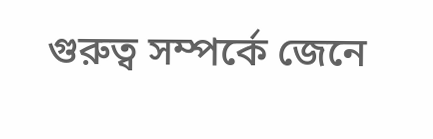গুরুত্ব সম্পর্কে জেনে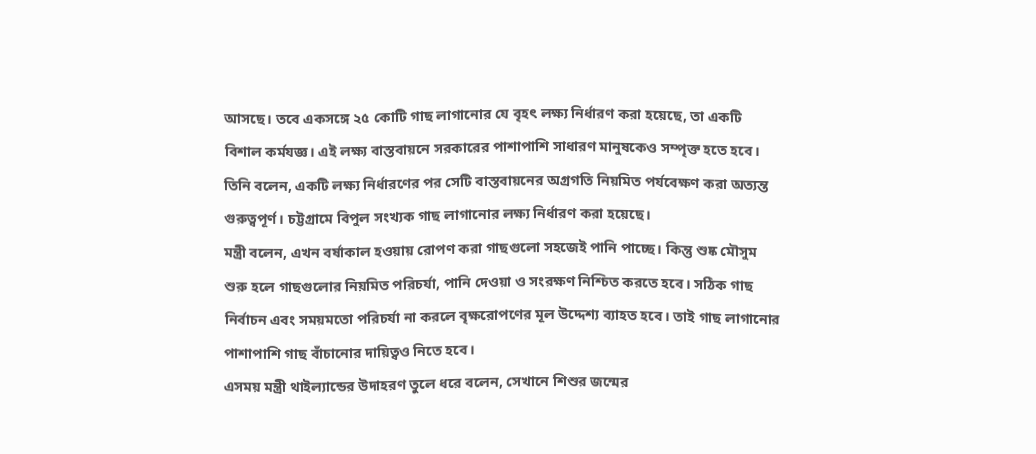আসছে। তবে একসঙ্গে ২৫ কোটি গাছ লাগানোর যে বৃহৎ লক্ষ্য নির্ধারণ করা হয়েছে, তা একটি বিশাল কর্মযজ্ঞ। এই লক্ষ্য বাস্তবায়নে সরকারের পাশাপাশি সাধারণ মানুষকেও সম্পৃক্ত হতে হবে। তিনি বলেন, একটি লক্ষ্য নির্ধারণের পর সেটি বাস্তবায়নের অগ্রগতি নিয়মিত পর্যবেক্ষণ করা অত্যন্ত গুরুত্বপূর্ণ। চট্টগ্রামে বিপুল সংখ্যক গাছ লাগানোর লক্ষ্য নির্ধারণ করা হয়েছে।
মন্ত্রী বলেন, এখন বর্ষাকাল হওয়ায় রোপণ করা গাছগুলো সহজেই পানি পাচ্ছে। কিন্তু শুষ্ক মৌসুম শুরু হলে গাছগুলোর নিয়মিত পরিচর্যা, পানি দেওয়া ও সংরক্ষণ নিশ্চিত করতে হবে। সঠিক গাছ নির্বাচন এবং সময়মতো পরিচর্যা না করলে বৃক্ষরোপণের মূল উদ্দেশ্য ব্যাহত হবে। তাই গাছ লাগানোর পাশাপাশি গাছ বাঁচানোর দায়িত্বও নিতে হবে।
এসময় মন্ত্রী থাইল্যান্ডের উদাহরণ তুলে ধরে বলেন, সেখানে শিশুর জন্মের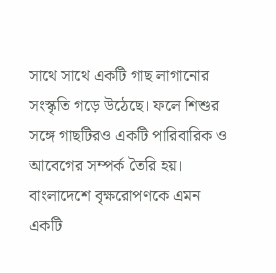সাথে সাথে একটি গাছ লাগানোর সংস্কৃতি গড়ে উঠেছে। ফলে শিশুর সঙ্গে গাছটিরও একটি পারিবারিক ও আবেগের সম্পর্ক তৈরি হয়। বাংলাদেশে বৃক্ষরোপণকে এমন একটি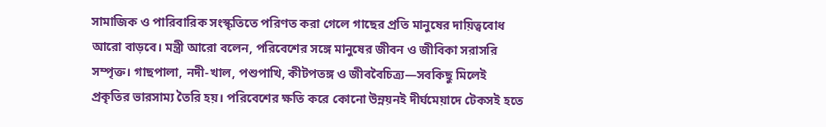সামাজিক ও পারিবারিক সংস্কৃতিতে পরিণত করা গেলে গাছের প্রতি মানুষের দায়িত্ববোধ আরো বাড়বে। মন্ত্রী আরো বলেন, পরিবেশের সঙ্গে মানুষের জীবন ও জীবিকা সরাসরি সম্পৃক্ত। গাছপালা, নদী-খাল, পশুপাখি, কীটপতঙ্গ ও জীববৈচিত্র্য—সবকিছু মিলেই প্রকৃতির ভারসাম্য তৈরি হয়। পরিবেশের ক্ষতি করে কোনো উন্নয়নই দীর্ঘমেয়াদে টেকসই হতে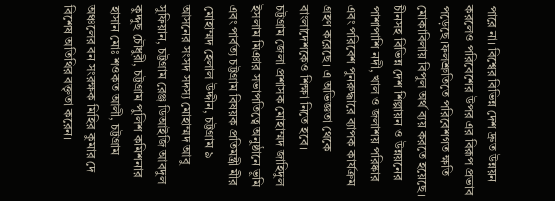পারে না। বিশ্বের বিভিন্ন দেশ দ্রুত উন্নয়ন করলেও পরিবেশের উপর এর বিরূপ প্রভাব পড়েছে।ফলশ্রুতিতে পরিবেশগত ক্ষতি মোকাবিলায় বিপুল অর্থ ব্যয় করতে হয়েছে। চীনসহ বিভিন্ন দেশ শিল্পায়ন ও উন্নয়নের পাশাপাশি নদী, খাল ও জলাশয় পরিষ্কার এবং পরিবেশ পুনরুদ্ধারে ব্যাপক কার্যক্রম গ্রহণ করেছে। এ অভিজ্ঞতা থেকে বাংলাদেশকেও শিক্ষা নিতে হবে।
চট্টগ্রাম জেলা প্রশাসক মোহাম্মদ জাহিদুল ইসলাম মিঞার সভাপতিত্বে অনুষ্ঠানে ভূমি এবং পার্বত্য চট্টগ্রাম বিষয়ক প্রতিমন্ত্রী মীর মোহাম্মদ হেলাল উদ্দীন, চট্টগ্রাম ৯ আসনের সংসদ সদস্য মোহাম্মদ আবু সুফিয়ান, চট্টগ্রাম রেঞ্জ ডিআইজি আবদুল কুদ্দুছ চৌধুরী, চট্টগ্রাম পুলিশ কমিশনার হাসান মোঃ শওকত আলী, চট্টগ্রাম অঞ্চলের বন সংরক্ষক মিহির কুমার দে বিশেষ অতিথির বক্তৃতা করেন।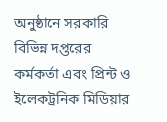অনুষ্ঠানে সরকারি বিভিন্ন দপ্তরের কর্মকর্তা এবং প্রিন্ট ও ইলেকট্রনিক মিডিয়ার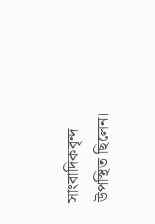সাংবাদিকবৃন্দ উপস্থিত ছিলেন।